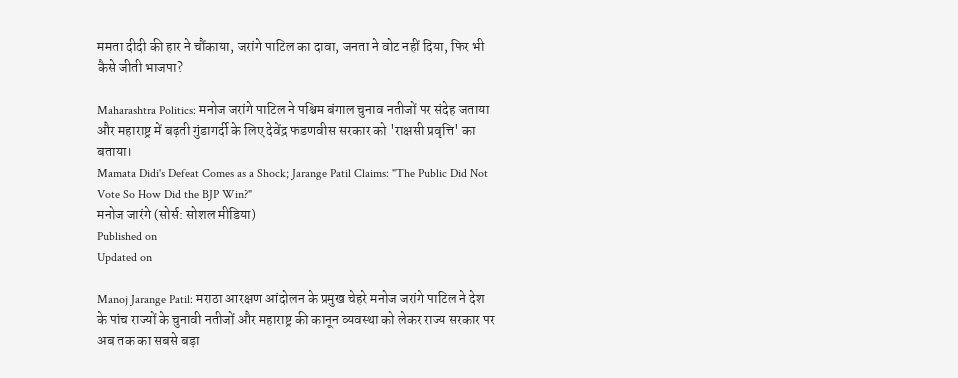ममता दीदी की हार ने चौंकाया, जरांगे पाटिल का दावा, जनता ने वोट नहीं दिया, फिर भी कैसे जीती भाजपा?

Maharashtra Politics: मनोज जरांगे पाटिल ने पश्चिम बंगाल चुनाव नतीजों पर संदेह जताया और महाराष्ट्र में बढ़ती गुंडागर्दी के लिए देवेंद्र फडणवीस सरकार को 'राक्षसी प्रवृत्ति' का बताया।
Mamata Didi's Defeat Comes as a Shock; Jarange Patil Claims: "The Public Did Not Vote So How Did the BJP Win?"
मनोज जारंगे (सोर्स: सोशल मीडिया)
Published on
Updated on

Manoj Jarange Patil: मराठा आरक्षण आंदोलन के प्रमुख चेहरे मनोज जरांगे पाटिल ने देश के पांच राज्यों के चुनावी नतीजों और महाराष्ट्र की कानून व्यवस्था को लेकर राज्य सरकार पर अब तक का सबसे बड़ा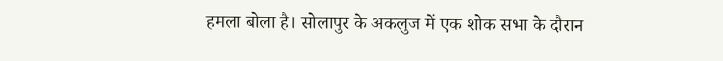हमला बोला है। सोलापुर के अकलुज में एक शोक सभा के दौरान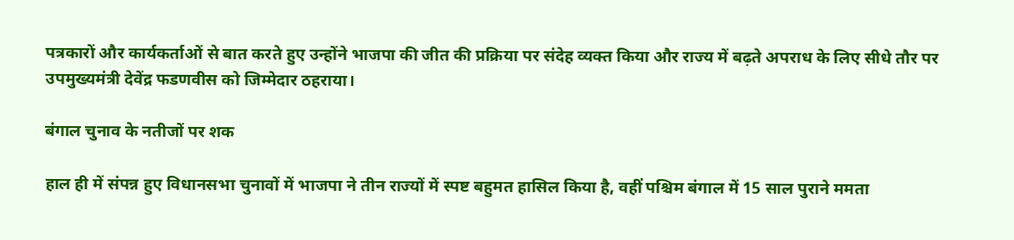पत्रकारों और कार्यकर्ताओं से बात करते हुए उन्होंने भाजपा की जीत की प्रक्रिया पर संदेह व्यक्त किया और राज्य में बढ़ते अपराध के लिए सीधे तौर पर उपमुख्यमंत्री देवेंद्र फडणवीस को जिम्मेदार ठहराया।

बंगाल चुनाव के नतीजों पर शक

हाल ही में संपन्न हुए विधानसभा चुनावों में भाजपा ने तीन राज्यों में स्पष्ट बहुमत हासिल किया है, वहीं पश्चिम बंगाल में 15 साल पुराने ममता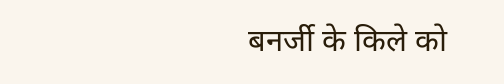बनर्जी के किले को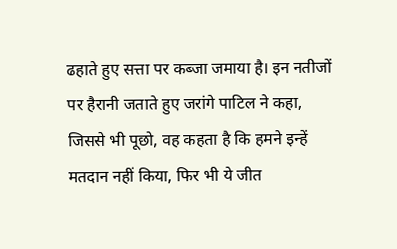ढहाते हुए सत्ता पर कब्जा जमाया है। इन नतीजों पर हैरानी जताते हुए जरांगे पाटिल ने कहा, जिससे भी पूछो, वह कहता है कि हमने इन्हें मतदान नहीं किया, फिर भी ये जीत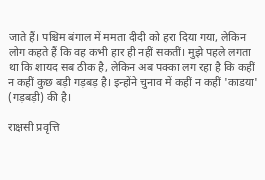जाते हैं। पश्चिम बंगाल में ममता दीदी को हरा दिया गया, लेकिन लोग कहते हैं कि वह कभी हार ही नहीं सकतीं। मुझे पहले लगता था कि शायद सब ठीक है, लेकिन अब पक्का लग रहा है कि कहीं न कहीं कुछ बड़ी गड़बड़ है। इन्होंने चुनाव में कहीं न कहीं 'काडया' (गड़बड़ी) की है।

राक्षसी प्रवृत्ति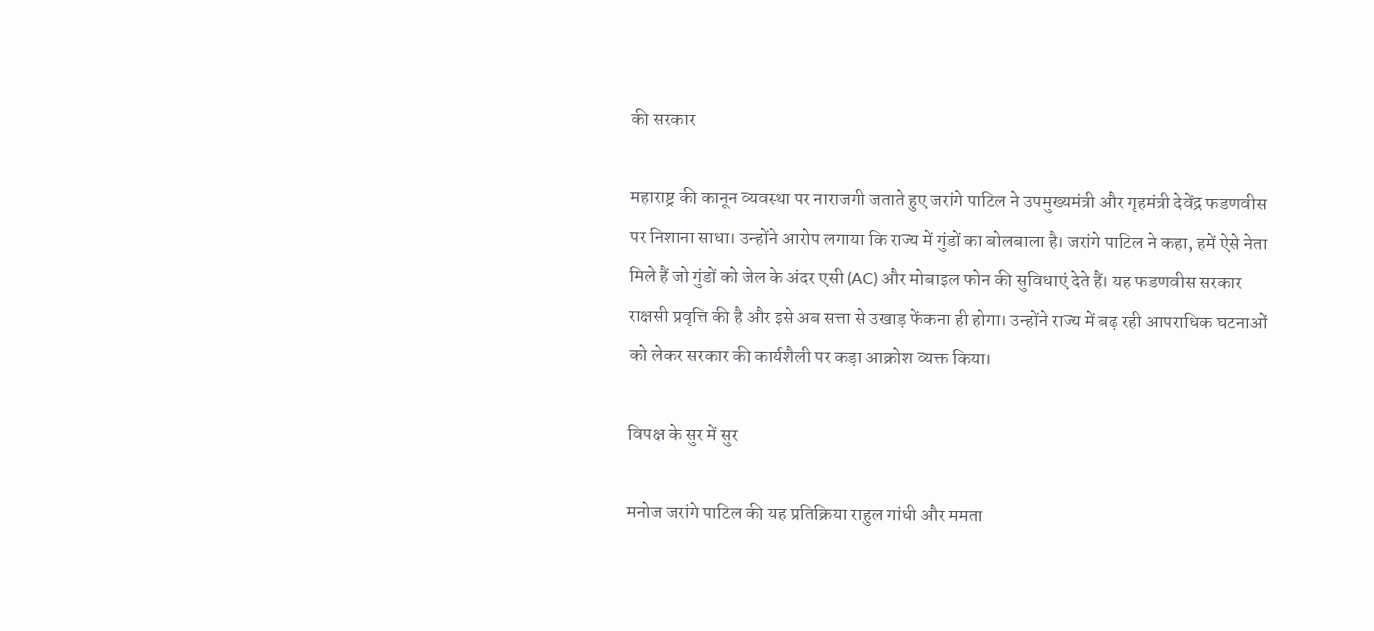की सरकार

महाराष्ट्र की कानून व्यवस्था पर नाराजगी जताते हुए जरांगे पाटिल ने उपमुख्यमंत्री और गृहमंत्री देवेंद्र फडणवीस पर निशाना साधा। उन्होंने आरोप लगाया कि राज्य में गुंडों का बोलबाला है। जरांगे पाटिल ने कहा, हमें ऐसे नेता मिले हैं जो गुंडों को जेल के अंदर एसी (AC) और मोबाइल फोन की सुविधाएं देते हैं। यह फडणवीस सरकार राक्षसी प्रवृत्ति की है और इसे अब सत्ता से उखाड़ फेंकना ही होगा। उन्होंने राज्य में बढ़ रही आपराधिक घटनाओं को लेकर सरकार की कार्यशैली पर कड़ा आक्रोश व्यक्त किया।

विपक्ष के सुर में सुर

मनोज जरांगे पाटिल की यह प्रतिक्रिया राहुल गांधी और ममता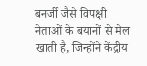बनर्जी जैसे विपक्षी नेताओं के बयानों से मेल खाती है, जिन्होंने केंद्रीय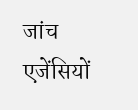जांच एजेंसियों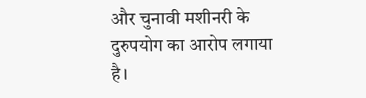और चुनावी मशीनरी के दुरुपयोग का आरोप लगाया है।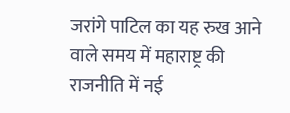जरांगे पाटिल का यह रुख आने वाले समय में महाराष्ट्र की राजनीति में नई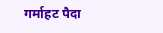गर्माहट पैदा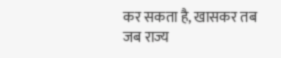कर सकता है, खासकर तब जब राज्य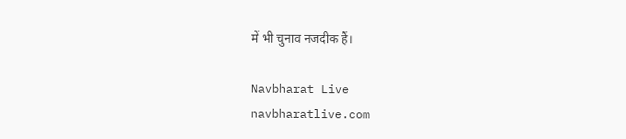में भी चुनाव नजदीक हैं।

Navbharat Live
navbharatlive.com